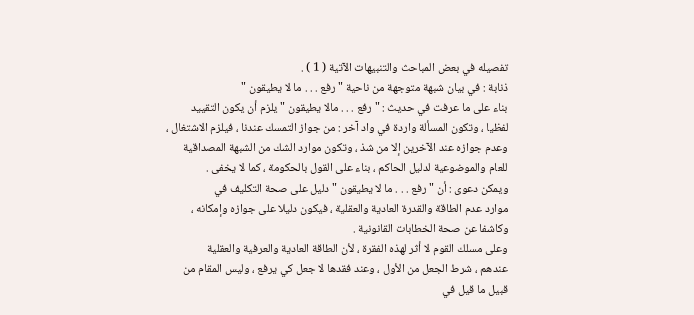تفصيله في بعض المباحث والتنبيهات الآتية ( 1 ) .
ذنابة : في بيان شبهة متوجهة من ناحية " رفع . . . ما لا يطيقون "
بناء على ما عرفت في حديث : " رفع . . . مالا يطيقون " يلزم أن يكون التقييد
لفظيا ، وتكون المسألة واردة في واد آخر : من جواز التمسك عندنا ، فيلزم الاشتغال ،
وعدم جوازه عند الآخرين إلا من شذ ، وتكون موارد الشك من الشبهة المصداقية
للعام والموضوعية لدليل الحاكم ، بناء على القول بالحكومة ، كما لا يخفى .
ويمكن دعوى : أن " رفع . . . ما لا يطيقون " دليل على صحة التكليف في
موارد عدم الطاقة والقدرة العادية والعقلية ، فيكون دليلا على جوازه وإمكانه ،
وكاشفا عن صحة الخطابات القانونية .
وعلى مسلك القوم لا أثر لهذه الفقرة ، لأن الطاقة العادية والعرفية والعقلية
عندهم ، شرط الجعل من الأول ، وعند فقدها لا جعل كي يرفع ، وليس المقام من
قبيل ما قيل في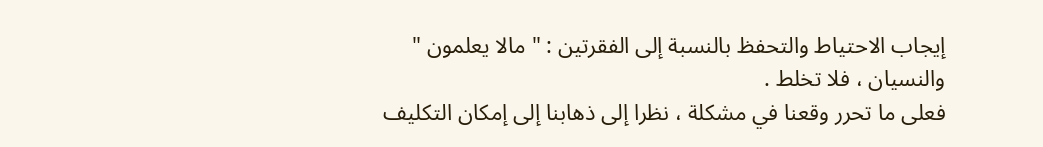إيجاب الاحتياط والتحفظ بالنسبة إلى الفقرتين : " مالا يعلمون "
والنسيان ، فلا تخلط .
فعلى ما تحرر وقعنا في مشكلة ، نظرا إلى ذهابنا إلى إمكان التكليف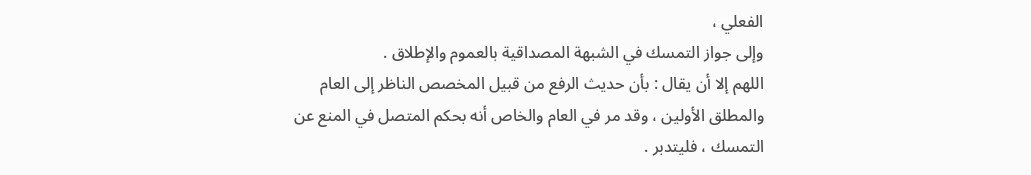الفعلي ،
وإلى جواز التمسك في الشبهة المصداقية بالعموم والإطلاق .
اللهم إلا أن يقال : بأن حديث الرفع من قبيل المخصص الناظر إلى العام
والمطلق الأولين ، وقد مر في العام والخاص أنه بحكم المتصل في المنع عن
التمسك ، فليتدبر .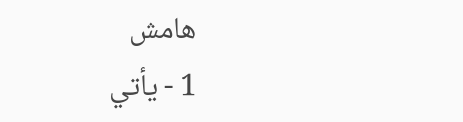هامش
1 - يأتي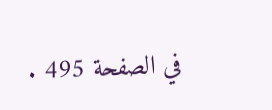في الصفحة 495 .